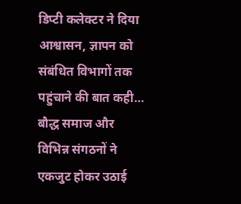डिप्टी कलेक्टर ने दिया आश्वासन, ज्ञापन को संबंधित विभागों तक पहुंचाने की बात कही…
बौद्ध समाज और विभिन्न संगठनों ने एकजुट होकर उठाई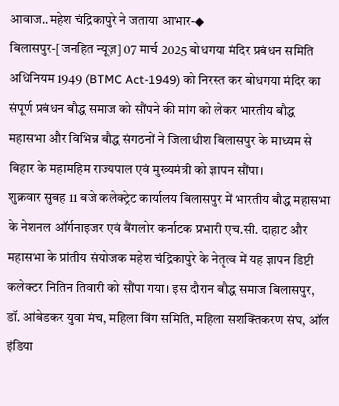आवाज..महेश चंद्रिकापुरे ने जताया आभार-◆
बिलासपुर-[जनहित न्यूज़] 07 मार्च 2025 बोधगया मंदिर प्रबंधन समिति अधिनियम 1949 (BTMC Act-1949) को निरस्त कर बोधगया मंदिर का संपूर्ण प्रबंधन बौद्ध समाज को सौंपने की मांग को लेकर भारतीय बौद्ध महासभा और विभिन्न बौद्ध संगठनों ने जिलाधीश बिलासपुर के माध्यम से बिहार के महामहिम राज्यपाल एवं मुख्यमंत्री को ज्ञापन सौंपा।
शुक्रवार सुबह 11 बजे कलेक्ट्रेट कार्यालय बिलासपुर में भारतीय बौद्ध महासभा के नेशनल ऑर्गनाइजर एवं बैंगलोर कर्नाटक प्रभारी एच.सी. दाहाट और महासभा के प्रांतीय संयोजक महेश चंद्रिकापुरे के नेतृत्व में यह ज्ञापन डिप्टी कलेक्टर नितिन तिवारी को सौंपा गया। इस दौरान बौद्ध समाज बिलासपुर, डॉ. आंबेडकर युवा मंच, महिला विंग समिति, महिला सशक्तिकरण संघ, ऑल इंडिया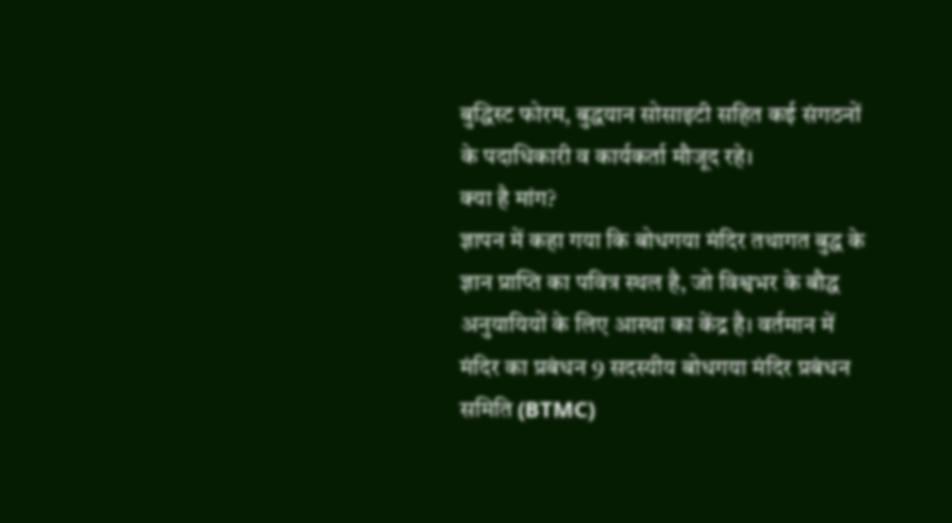बुद्धिस्ट फोरम, बुद्धयान सोसाइटी सहित कई संगठनों के पदाधिकारी व कार्यकर्ता मौजूद रहे।
क्या है मांग?
ज्ञापन में कहा गया कि बोधगया मंदिर तथागत बुद्ध के ज्ञान प्राप्ति का पवित्र स्थल है, जो विश्वभर के बौद्ध अनुयायियों के लिए आस्था का केंद्र है। वर्तमान में मंदिर का प्रबंधन 9 सदस्यीय बोधगया मंदिर प्रबंधन समिति (BTMC)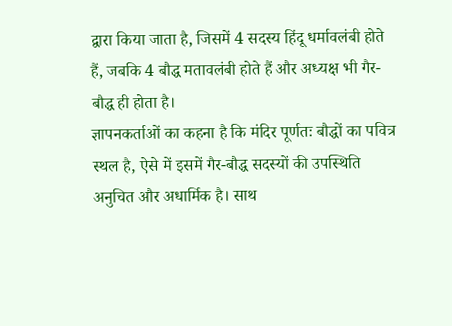द्वारा किया जाता है, जिसमें 4 सदस्य हिंदू धर्मावलंबी होते हैं, जबकि 4 बौद्ध मतावलंबी होते हैं और अध्यक्ष भी गैर-बौद्ध ही होता है।
ज्ञापनकर्ताओं का कहना है कि मंदिर पूर्णतः बौद्धों का पवित्र स्थल है, ऐसे में इसमें गैर-बौद्ध सदस्यों की उपस्थिति अनुचित और अधार्मिक है। साथ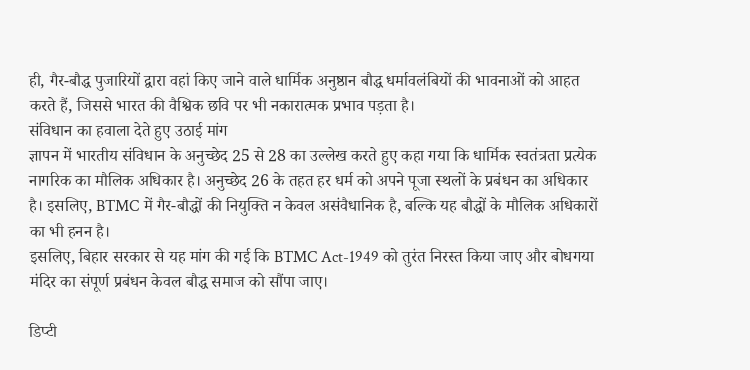ही, गैर-बौद्ध पुजारियों द्वारा वहां किए जाने वाले धार्मिक अनुष्ठान बौद्ध धर्मावलंबियों की भावनाओं को आहत करते हैं, जिससे भारत की वैश्विक छवि पर भी नकारात्मक प्रभाव पड़ता है।
संविधान का हवाला देते हुए उठाई मांग
ज्ञापन में भारतीय संविधान के अनुच्छेद 25 से 28 का उल्लेख करते हुए कहा गया कि धार्मिक स्वतंत्रता प्रत्येक नागरिक का मौलिक अधिकार है। अनुच्छेद 26 के तहत हर धर्म को अपने पूजा स्थलों के प्रबंधन का अधिकार है। इसलिए, BTMC में गैर-बौद्धों की नियुक्ति न केवल असंवैधानिक है, बल्कि यह बौद्धों के मौलिक अधिकारों का भी हनन है।
इसलिए, बिहार सरकार से यह मांग की गई कि BTMC Act-1949 को तुरंत निरस्त किया जाए और बोधगया मंदिर का संपूर्ण प्रबंधन केवल बौद्ध समाज को सौंपा जाए।

डिप्टी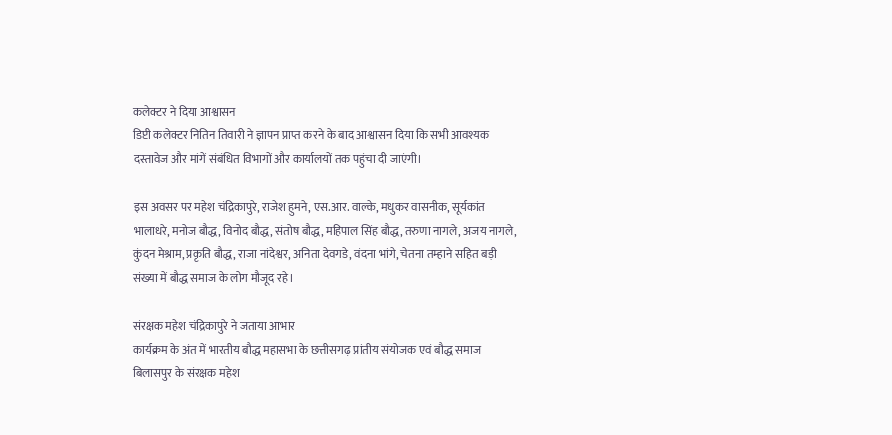कलेक्टर ने दिया आश्वासन
डिप्टी कलेक्टर नितिन तिवारी ने ज्ञापन प्राप्त करने के बाद आश्वासन दिया कि सभी आवश्यक दस्तावेज और मांगें संबंधित विभागों और कार्यालयों तक पहुंचा दी जाएंगी।

इस अवसर पर महेश चंद्रिकापुरे, राजेश हुमने, एस.आर. वाल्के, मधुकर वासनीक, सूर्यकांत भालाधरे, मनोज बौद्ध, विनोद बौद्ध, संतोष बौद्ध, महिपाल सिंह बौद्ध, तरुणा नागले, अजय नागले, कुंदन मेश्राम, प्रकृति बौद्ध, राजा नांदेश्वर, अनिता देवगडे, वंदना भांगे, चेतना तम्हाने सहित बड़ी संख्या में बौद्ध समाज के लोग मौजूद रहे।

संरक्षक महेश चंद्रिकापुरे ने जताया आभार
कार्यक्रम के अंत में भारतीय बौद्ध महासभा के छत्तीसगढ़ प्रांतीय संयोजक एवं बौद्ध समाज बिलासपुर के संरक्षक महेश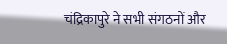चंद्रिकापुरे ने सभी संगठनों और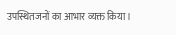उपस्थितजनों का आभार व्यक्त किया।